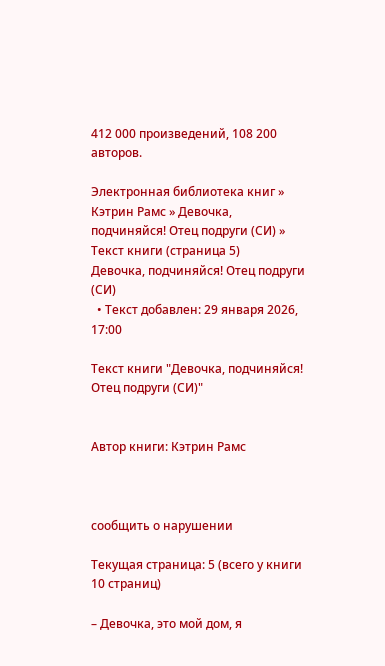412 000 произведений, 108 200 авторов.

Электронная библиотека книг » Кэтрин Рамс » Девочка, подчиняйся! Отец подруги (СИ) » Текст книги (страница 5)
Девочка, подчиняйся! Отец подруги (СИ)
  • Текст добавлен: 29 января 2026, 17:00

Текст книги "Девочка, подчиняйся! Отец подруги (СИ)"


Автор книги: Кэтрин Рамс



сообщить о нарушении

Текущая страница: 5 (всего у книги 10 страниц)

– Девочка, это мой дом, я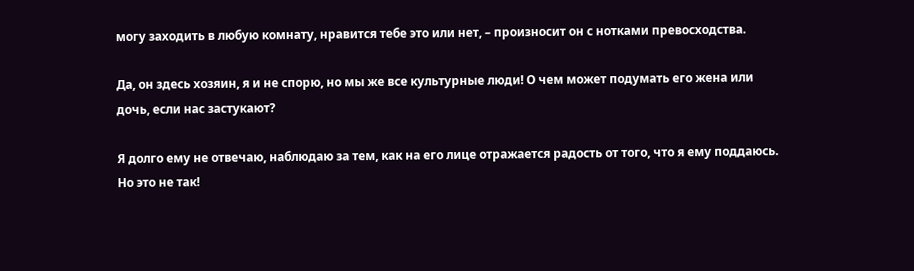могу заходить в любую комнату, нравится тебе это или нет, – произносит он с нотками превосходства.

Да, он здесь хозяин, я и не спорю, но мы же все культурные люди! О чем может подумать его жена или дочь, если нас застукают?

Я долго ему не отвечаю, наблюдаю за тем, как на его лице отражается радость от того, что я ему поддаюсь. Но это не так!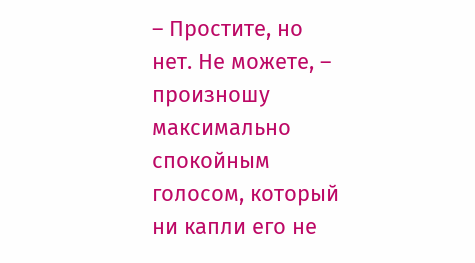– Простите, но нет. Не можете, – произношу максимально спокойным голосом, который ни капли его не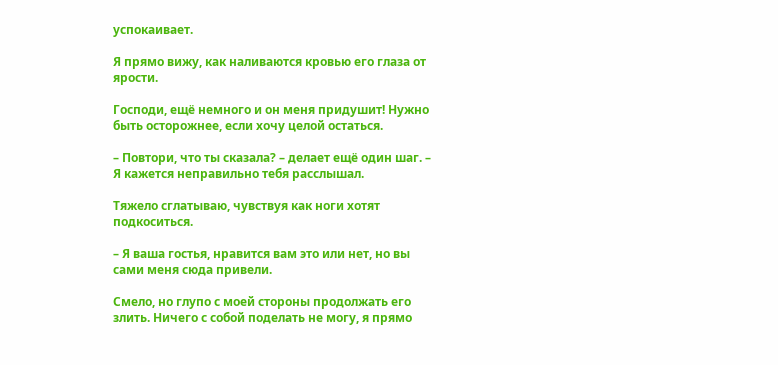успокаивает.

Я прямо вижу, как наливаются кровью его глаза от ярости.

Господи, ещё немного и он меня придушит! Нужно быть осторожнее, если хочу целой остаться.

– Повтори, что ты сказала? – делает ещё один шаг. – Я кажется неправильно тебя расслышал.

Тяжело сглатываю, чувствуя как ноги хотят подкоситься.

– Я ваша гостья, нравится вам это или нет, но вы сами меня сюда привели.

Смело, но глупо с моей стороны продолжать его злить. Ничего с собой поделать не могу, я прямо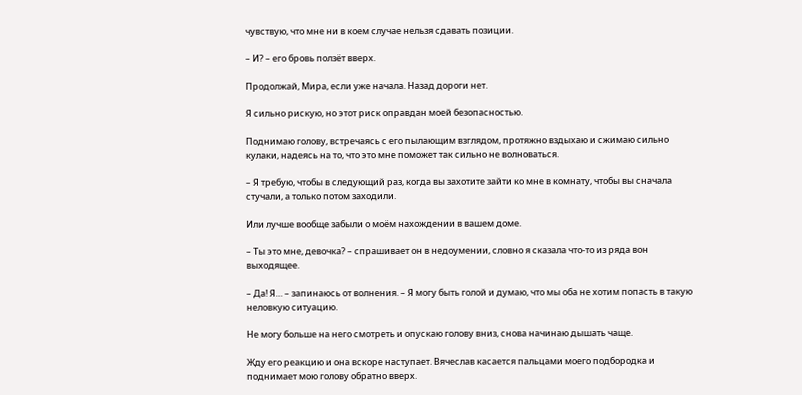чувствую, что мне ни в коем случае нельзя сдавать позиции.

– И? – его бровь ползёт вверх.

Продолжай, Мира, если уже начала. Назад дороги нет.

Я сильно рискую, но этот риск оправдан моей безопасностью.

Поднимаю голову, встречаясь с его пылающим взглядом, протяжно вздыхаю и сжимаю сильно кулаки, надеясь на то, что это мне поможет так сильно не волноваться.

– Я требую, чтобы в следующий раз, когда вы захотите зайти ко мне в комнату, чтобы вы сначала стучали, а только потом заходили.

Или лучше вообще забыли о моём нахождении в вашем доме.

– Ты это мне, девочка? – спрашивает он в недоумении, словно я сказала что-то из ряда вон выходящее.

– Да! Я… – запинаюсь от волнения. – Я могу быть голой и думаю, что мы оба не хотим попасть в такую неловкую ситуацию.

Не могу больше на него смотреть и опускаю голову вниз, снова начинаю дышать чаще.

Жду его реакцию и она вскоре наступает. Вячеслав касается пальцами моего подбородка и поднимает мою голову обратно вверх.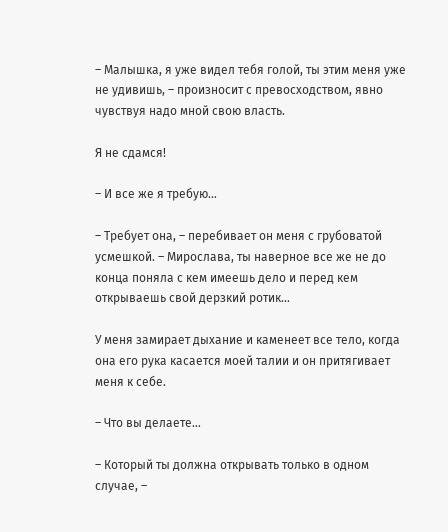– Малышка, я уже видел тебя голой, ты этим меня уже не удивишь, – произносит с превосходством, явно чувствуя надо мной свою власть.

Я не сдамся!

– И все же я требую…

– Требует она, – перебивает он меня с грубоватой усмешкой. – Мирослава, ты наверное все же не до конца поняла с кем имеешь дело и перед кем открываешь свой дерзкий ротик…

У меня замирает дыхание и каменеет все тело, когда она его рука касается моей талии и он притягивает меня к себе.

– Что вы делаете…

– Который ты должна открывать только в одном случае, –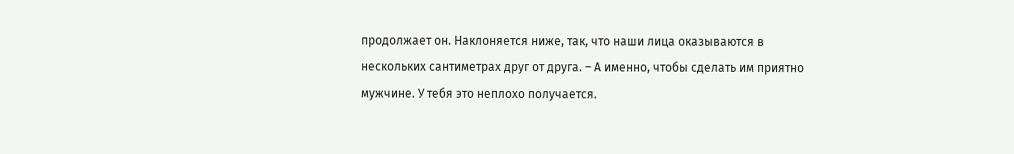продолжает он. Наклоняется ниже, так, что наши лица оказываются в нескольких сантиметрах друг от друга. – А именно, чтобы сделать им приятно мужчине. У тебя это неплохо получается.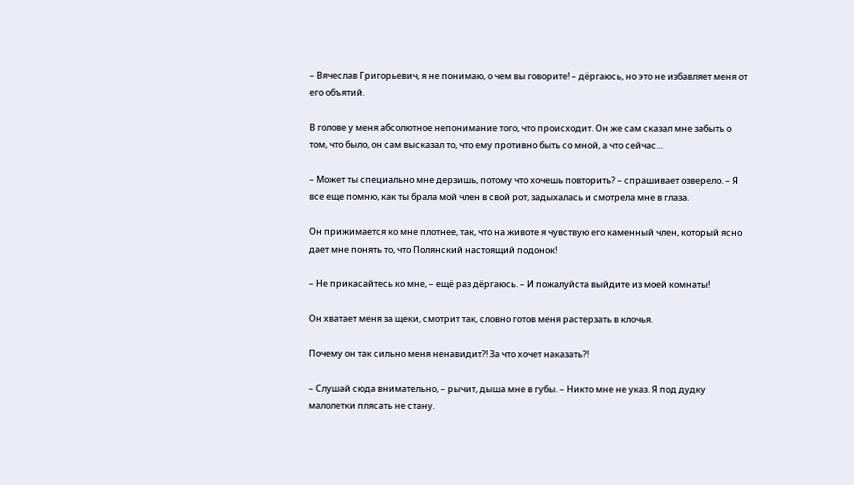– Вячеслав Григорьевич, я не понимаю, о чем вы говорите! – дёргаюсь, но это не избавляет меня от его объятий.

В голове у меня абсолютное непонимание того, что происходит. Он же сам сказал мне забыть о том, что было, он сам высказал то, что ему противно быть со мной, а что сейчас…

– Может ты специально мне дерзишь, потому что хочешь повторить? – спрашивает озверело. – Я все еще помню, как ты брала мой член в свой рот, задыхалась и смотрела мне в глаза.

Он прижимается ко мне плотнее, так, что на животе я чувствую его каменный член, который ясно дает мне понять то, что Полянский настоящий подонок!

– Не прикасайтесь ко мне, – ещё раз дёргаюсь. – И пожалуйста выйдите из моей комнаты!

Он хватает меня за щеки, смотрит так, словно готов меня растерзать в клочья.

Почему он так сильно меня ненавидит?! За что хочет наказать?!

– Слушай сюда внимательно, – рычит, дыша мне в губы. – Никто мне не указ. Я под дудку малолетки плясать не стану.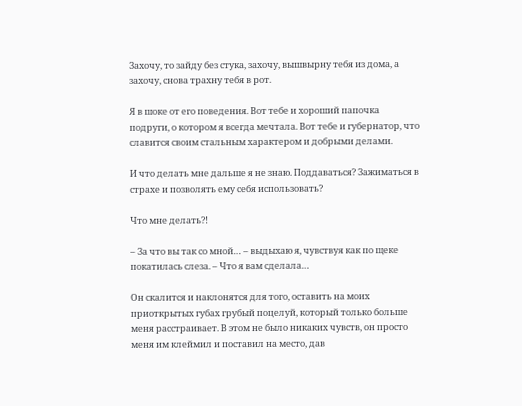Захочу, то зайду без стука, захочу, вышвырну тебя из дома, а захочу, снова трахну тебя в рот.

Я в шоке от его поведения. Вот тебе и хороший папочка подруги, о котором я всегда мечтала. Вот тебе и губернатор, что славится своим стальным характером и добрыми делами.

И что делать мне дальше я не знаю. Поддаваться? Зажиматься в страхе и позволять ему себя использовать?

Что мне делать?!

– За что вы так со мной… – выдыхаю я, чувствуя как по щеке покатилась слеза. – Что я вам сделала…

Он скалится и наклонятся для того, оставить на моих приоткрытых губах грубый поцелуй, который только больше меня расстраивает. В этом не было никаких чувств, он просто меня им клеймил и поставил на место, дав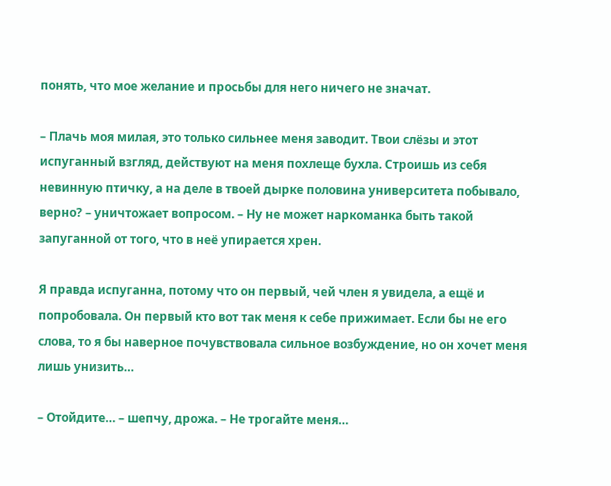понять, что мое желание и просьбы для него ничего не значат.

– Плачь моя милая, это только сильнее меня заводит. Твои слёзы и этот испуганный взгляд, действуют на меня похлеще бухла. Строишь из себя невинную птичку, а на деле в твоей дырке половина университета побывало, верно? – уничтожает вопросом. – Ну не может наркоманка быть такой запуганной от того, что в неё упирается хрен.

Я правда испуганна, потому что он первый, чей член я увидела, а ещё и попробовала. Он первый кто вот так меня к себе прижимает. Если бы не его слова, то я бы наверное почувствовала сильное возбуждение, но он хочет меня лишь унизить…

– Отойдите… – шепчу, дрожа. – Не трогайте меня…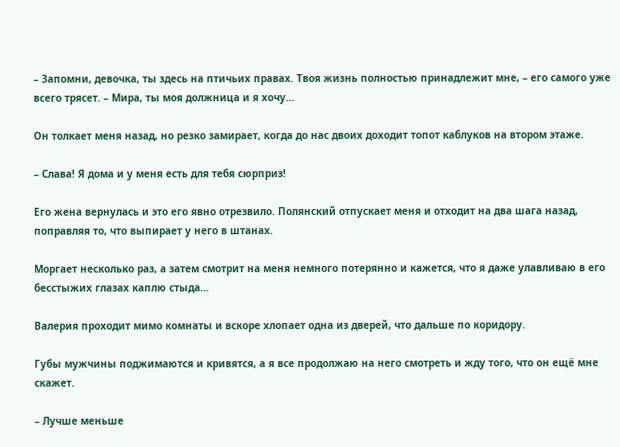– Запомни, девочка, ты здесь на птичьих правах. Твоя жизнь полностью принадлежит мне, – его самого уже всего трясет. – Мира, ты моя должница и я хочу…

Он толкает меня назад, но резко замирает, когда до нас двоих доходит топот каблуков на втором этаже.

– Слава! Я дома и у меня есть для тебя сюрприз!

Его жена вернулась и это его явно отрезвило. Полянский отпускает меня и отходит на два шага назад, поправляя то, что выпирает у него в штанах.

Моргает несколько раз, а затем смотрит на меня немного потерянно и кажется, что я даже улавливаю в его бесстыжих глазах каплю стыда…

Валерия проходит мимо комнаты и вскоре хлопает одна из дверей, что дальше по коридору.

Губы мужчины поджимаются и кривятся, а я все продолжаю на него смотреть и жду того, что он ещё мне скажет.

– Лучше меньше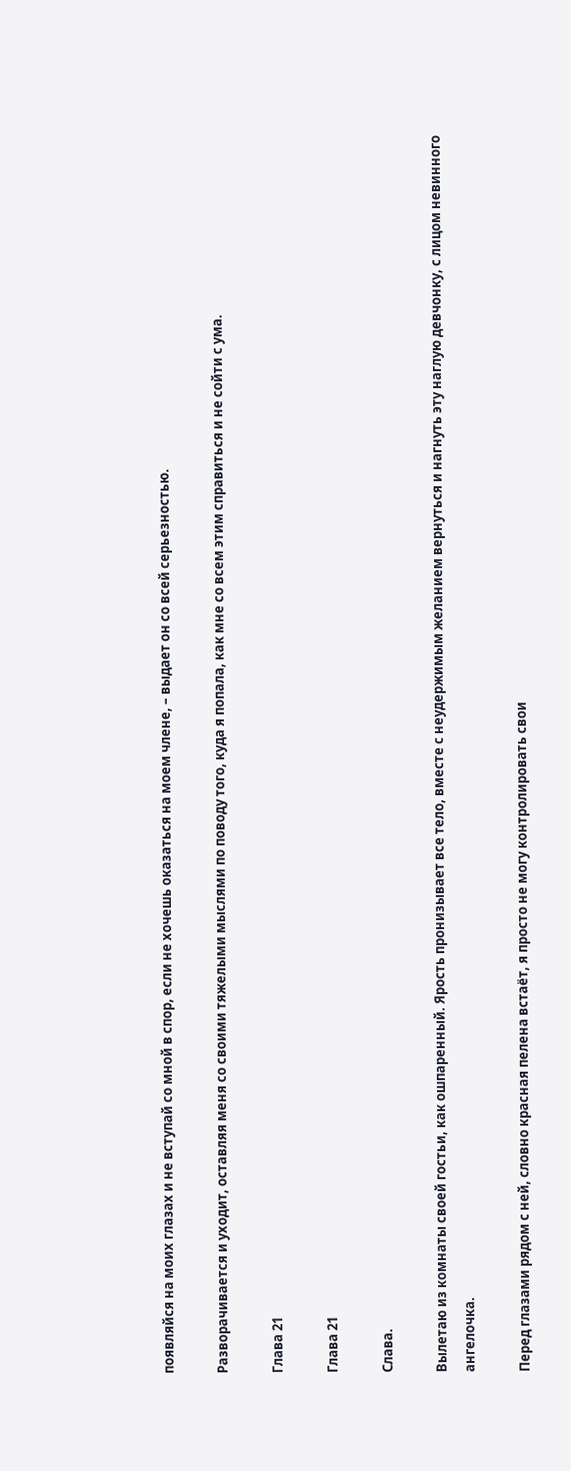появляйся на моих глазах и не вступай со мной в спор, если не хочешь оказаться на моем члене, – выдает он со всей серьезностью.

Разворачивается и уходит, оставляя меня со своими тяжелыми мыслями по поводу того, куда я попала, как мне со всем этим справиться и не сойти с ума.

Глава 21

Глава 21

Слава.

Вылетаю из комнаты своей гостьи, как ошпаренный. Ярость пронизывает все тело, вместе с неудержимым желанием вернуться и нагнуть эту наглую девчонку, с лицом невинного ангелочка.

Перед глазами рядом с ней, словно красная пелена встаёт, я просто не могу контролировать свои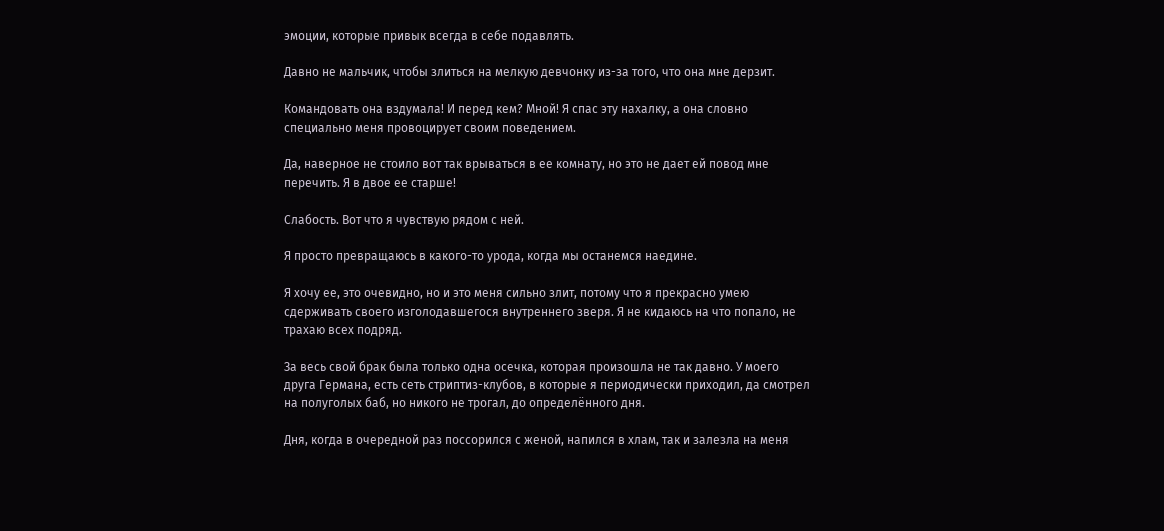эмоции, которые привык всегда в себе подавлять.

Давно не мальчик, чтобы злиться на мелкую девчонку из-за того, что она мне дерзит.

Командовать она вздумала! И перед кем? Мной! Я спас эту нахалку, а она словно специально меня провоцирует своим поведением.

Да, наверное не стоило вот так врываться в ее комнату, но это не дает ей повод мне перечить. Я в двое ее старше!

Слабость. Вот что я чувствую рядом с ней.

Я просто превращаюсь в какого-то урода, когда мы останемся наедине.

Я хочу ее, это очевидно, но и это меня сильно злит, потому что я прекрасно умею сдерживать своего изголодавшегося внутреннего зверя. Я не кидаюсь на что попало, не трахаю всех подряд.

За весь свой брак была только одна осечка, которая произошла не так давно. У моего друга Германа, есть сеть стриптиз-клубов, в которые я периодически приходил, да смотрел на полуголых баб, но никого не трогал, до определённого дня.

Дня, когда в очередной раз поссорился с женой, напился в хлам, так и залезла на меня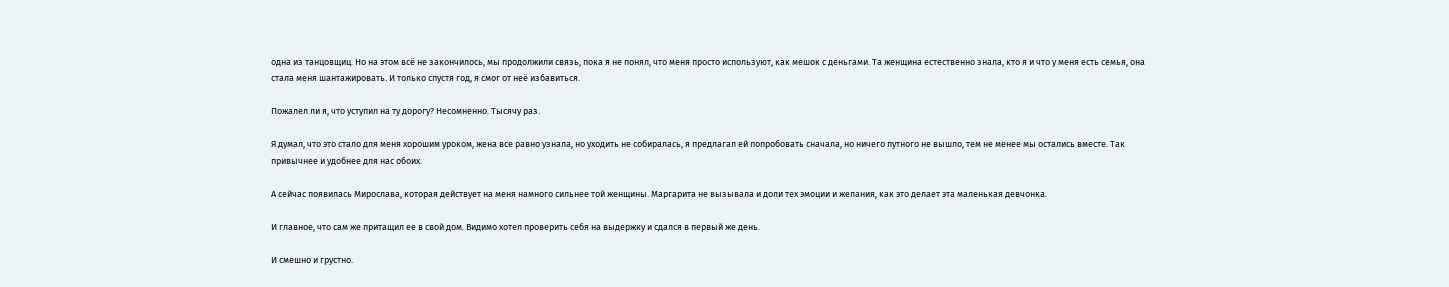одна из танцовщиц. Но на этом всё не закончилось, мы продолжили связь, пока я не понял, что меня просто используют, как мешок с деньгами. Та женщина естественно знала, кто я и что у меня есть семья, она стала меня шантажировать. И только спустя год, я смог от неё избавиться.

Пожалел ли я, что уступил на ту дорогу? Несомненно. Тысячу раз.

Я думал, что это стало для меня хорошим уроком, жена все равно узнала, но уходить не собиралась, я предлагал ей попробовать сначала, но ничего путного не вышло, тем не менее мы остались вместе. Так привычнее и удобнее для нас обоих.

А сейчас появилась Мирослава, которая действует на меня намного сильнее той женщины. Маргарита не вызывала и доли тех эмоции и желания, как это делает эта маленькая девчонка.

И главное, что сам же притащил ее в свой дом. Видимо хотел проверить себя на выдержку и сдался в первый же день.

И смешно и грустно.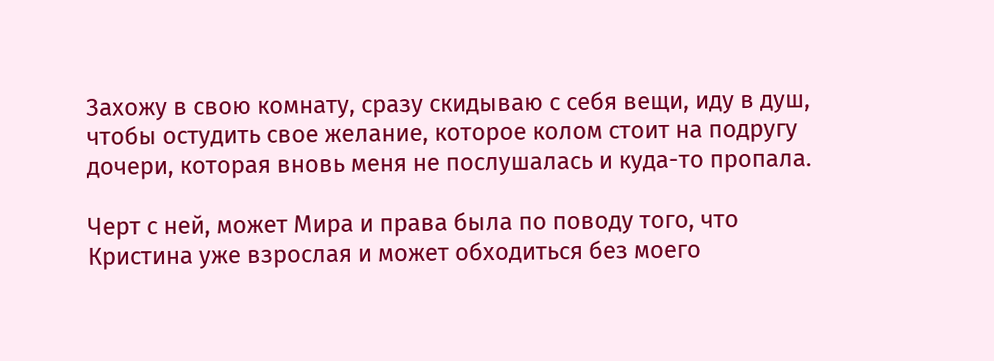Захожу в свою комнату, сразу скидываю с себя вещи, иду в душ, чтобы остудить свое желание, которое колом стоит на подругу дочери, которая вновь меня не послушалась и куда-то пропала.

Черт с ней, может Мира и права была по поводу того, что Кристина уже взрослая и может обходиться без моего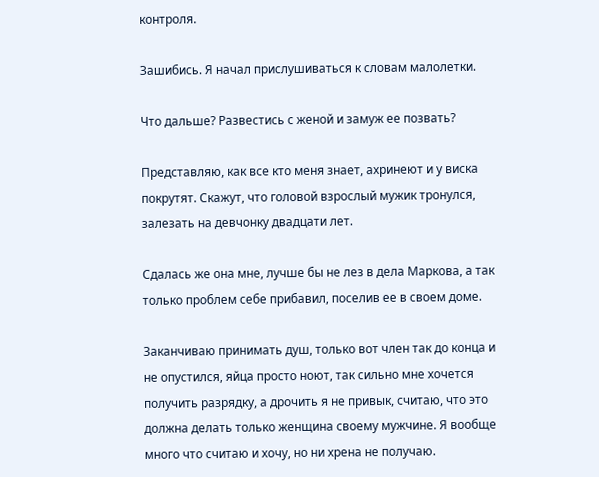контроля.

Зашибись. Я начал прислушиваться к словам малолетки.

Что дальше? Развестись с женой и замуж ее позвать?

Представляю, как все кто меня знает, ахринеют и у виска покрутят. Скажут, что головой взрослый мужик тронулся, залезать на девчонку двадцати лет.

Сдалась же она мне, лучше бы не лез в дела Маркова, а так только проблем себе прибавил, поселив ее в своем доме.

Заканчиваю принимать душ, только вот член так до конца и не опустился, яйца просто ноют, так сильно мне хочется получить разрядку, а дрочить я не привык, считаю, что это должна делать только женщина своему мужчине. Я вообще много что считаю и хочу, но ни хрена не получаю.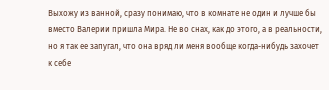Выхожу из ванной, сразу понимаю, что в комнате не один и лучше бы вместо Валерии пришла Мира. Не во снах, как до этого, а в реальности, но я так ее запугал, что она вряд ли меня вообще когда-нибудь захочет к себе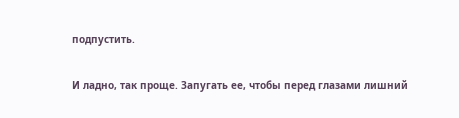подпустить.

И ладно, так проще. Запугать ее, чтобы перед глазами лишний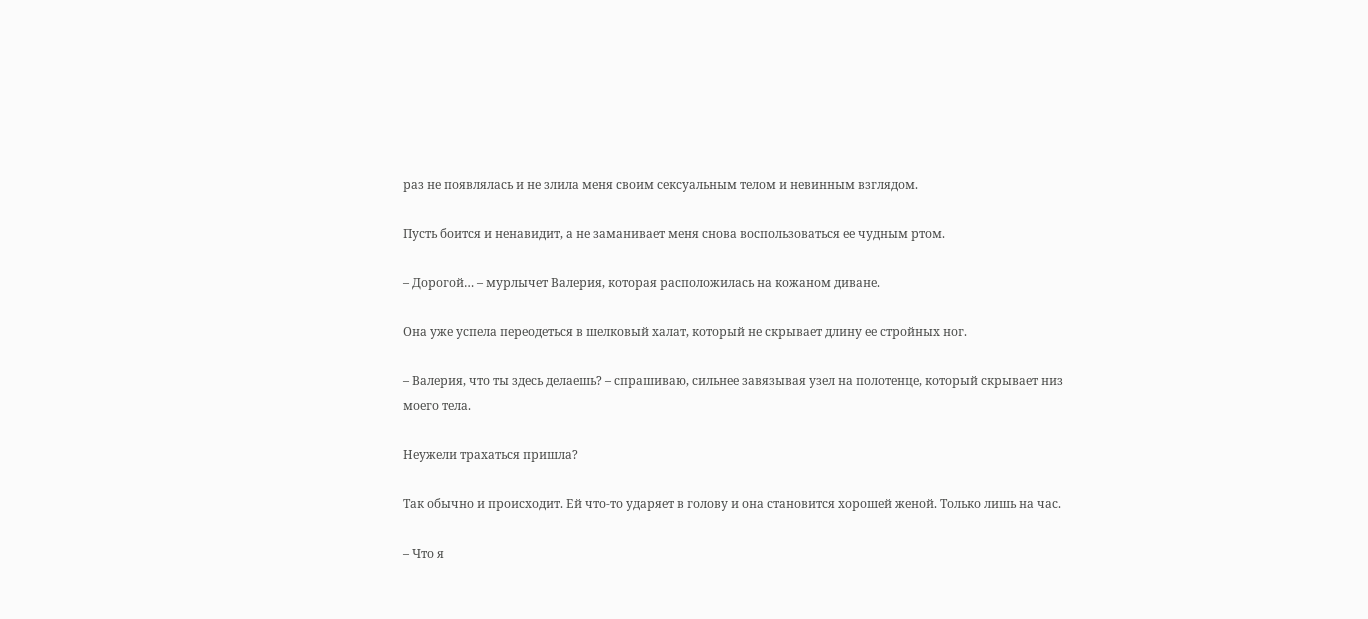раз не появлялась и не злила меня своим сексуальным телом и невинным взглядом.

Пусть боится и ненавидит, а не заманивает меня снова воспользоваться ее чудным ртом.

– Дорогой… – мурлычет Валерия, которая расположилась на кожаном диване.

Она уже успела переодеться в шелковый халат, который не скрывает длину ее стройных ног.

– Валерия, что ты здесь делаешь? – спрашиваю, сильнее завязывая узел на полотенце, который скрывает низ моего тела.

Неужели трахаться пришла?

Так обычно и происходит. Ей что-то ударяет в голову и она становится хорошей женой. Только лишь на час.

– Что я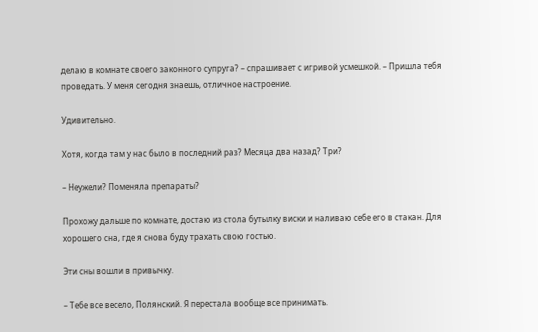делаю в комнате своего законного супруга? – спрашивает с игривой усмешкой. – Пришла тебя проведать. У меня сегодня знаешь, отличное настроение.

Удивительно.

Хотя, когда там у нас было в последний раз? Месяца два назад? Три?

– Неужели? Поменяла препараты?

Прохожу дальше по комнате, достаю из стола бутылку виски и наливаю себе его в стакан. Для хорошего сна, где я снова буду трахать свою гостью.

Эти сны вошли в привычку.

– Тебе все весело, Полянский. Я перестала вообще все принимать.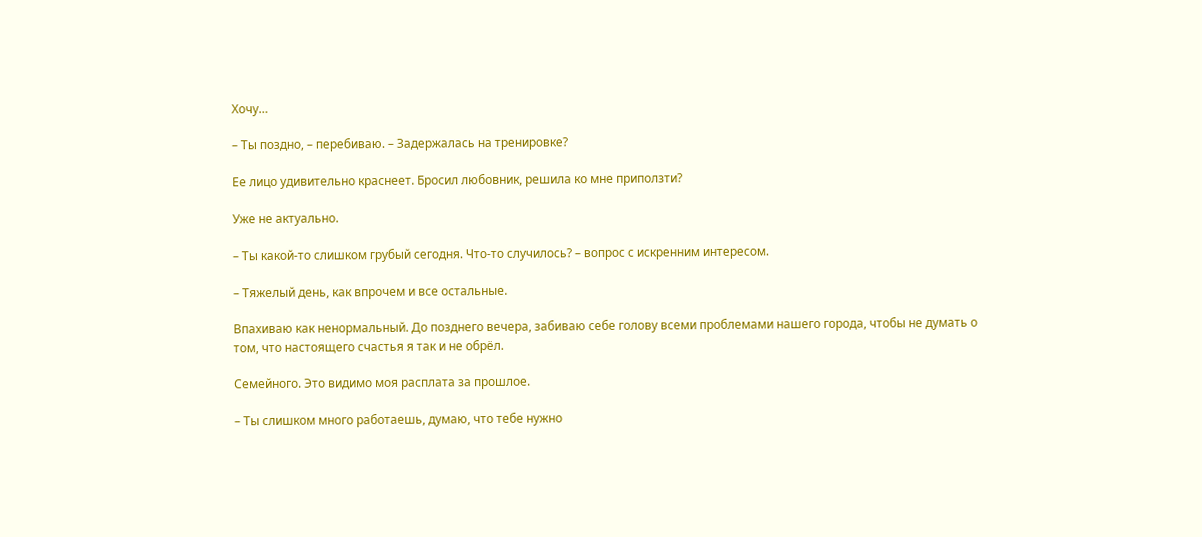Хочу…

– Ты поздно, – перебиваю. – Задержалась на тренировке?

Ее лицо удивительно краснеет. Бросил любовник, решила ко мне приползти?

Уже не актуально.

– Ты какой-то слишком грубый сегодня. Что-то случилось? – вопрос с искренним интересом.

– Тяжелый день, как впрочем и все остальные.

Впахиваю как ненормальный. До позднего вечера, забиваю себе голову всеми проблемами нашего города, чтобы не думать о том, что настоящего счастья я так и не обрёл.

Семейного. Это видимо моя расплата за прошлое.

– Ты слишком много работаешь, думаю, что тебе нужно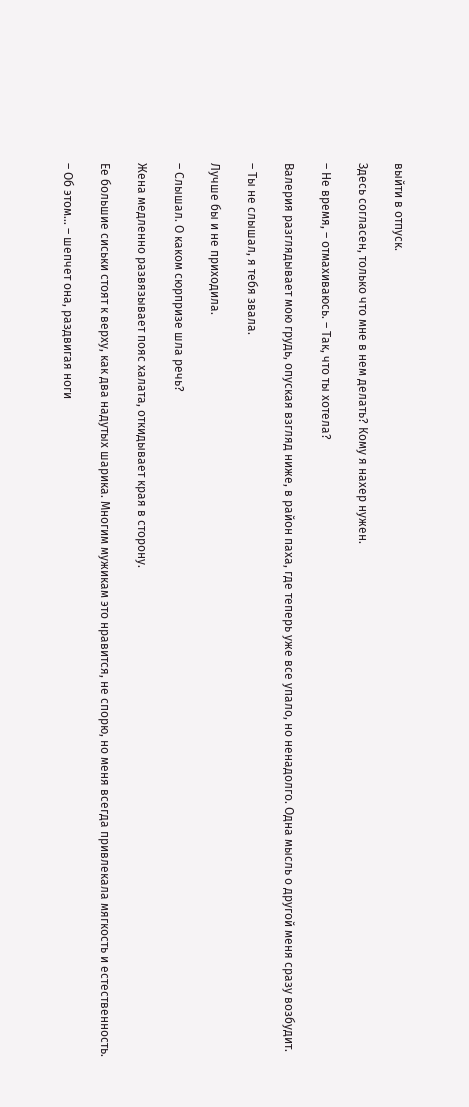выйти в отпуск.

Здесь согласен, только что мне в нем делать? Кому я нахер нужен.

– Не время, – отмахиваюсь. – Так, что ты хотела?

Валерия разглядывает мою грудь, опуская взгляд ниже, в район паха, где теперь уже все упало, но ненадолго. Одна мысль о другой меня сразу возбудит.

– Ты не слышал, я тебя звала.

Лучше бы и не приходила.

– Слышал. О каком сюрпризе шла речь?

Жена медленно развязывает пояс халата, откидывает края в сторону.

Ее большие сиськи стоят к верху, как два надутых шарика. Многим мужикам это нравится, не спорю, но меня всегда привлекала мягкость и естественность.

– Об этом… – шепчет она, раздвигая ноги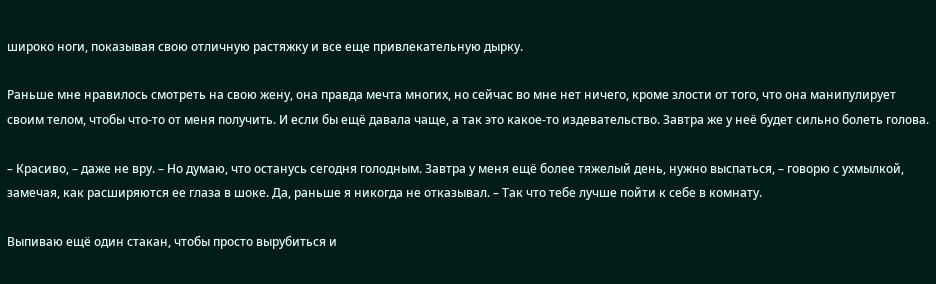широко ноги, показывая свою отличную растяжку и все еще привлекательную дырку.

Раньше мне нравилось смотреть на свою жену, она правда мечта многих, но сейчас во мне нет ничего, кроме злости от того, что она манипулирует своим телом, чтобы что-то от меня получить. И если бы ещё давала чаще, а так это какое-то издевательство. Завтра же у неё будет сильно болеть голова.

– Красиво, – даже не вру. – Но думаю, что останусь сегодня голодным. Завтра у меня ещё более тяжелый день, нужно выспаться, – говорю с ухмылкой, замечая, как расширяются ее глаза в шоке. Да, раньше я никогда не отказывал. – Так что тебе лучше пойти к себе в комнату.

Выпиваю ещё один стакан, чтобы просто вырубиться и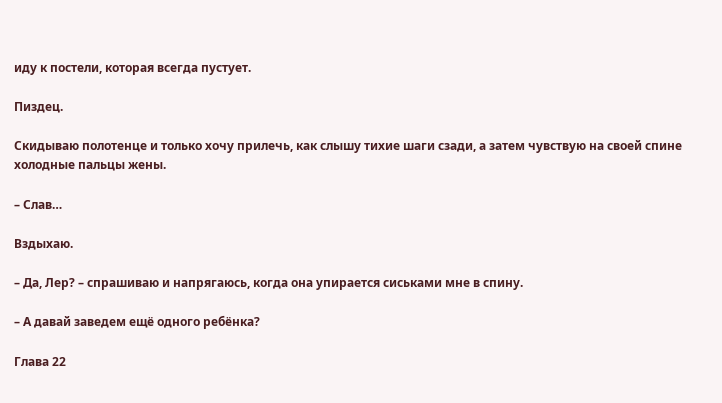иду к постели, которая всегда пустует.

Пиздец.

Скидываю полотенце и только хочу прилечь, как слышу тихие шаги сзади, а затем чувствую на своей спине холодные пальцы жены.

– Слав…

Вздыхаю.

– Да, Лер? – спрашиваю и напрягаюсь, когда она упирается сиськами мне в спину.

– А давай заведем ещё одного ребёнка?

Глава 22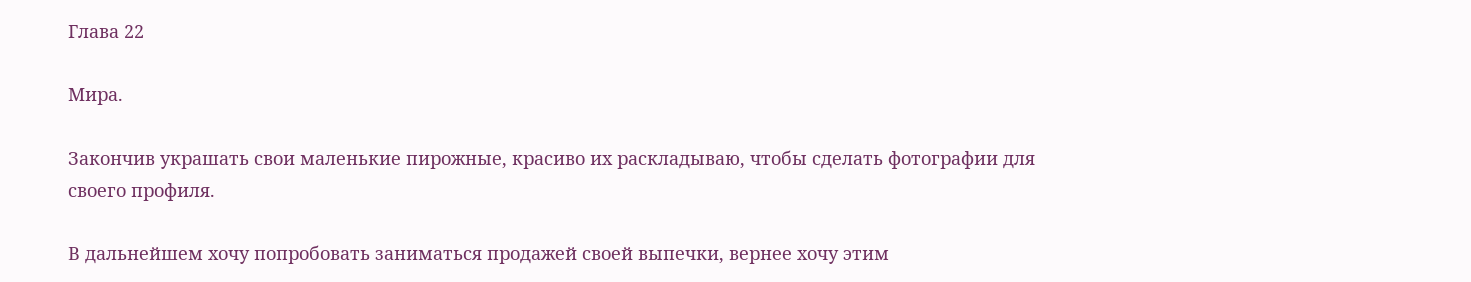Глава 22

Мира.

Закончив украшать свои маленькие пирожные, красиво их раскладываю, чтобы сделать фотографии для своего профиля.

В дальнейшем хочу попробовать заниматься продажей своей выпечки, вернее хочу этим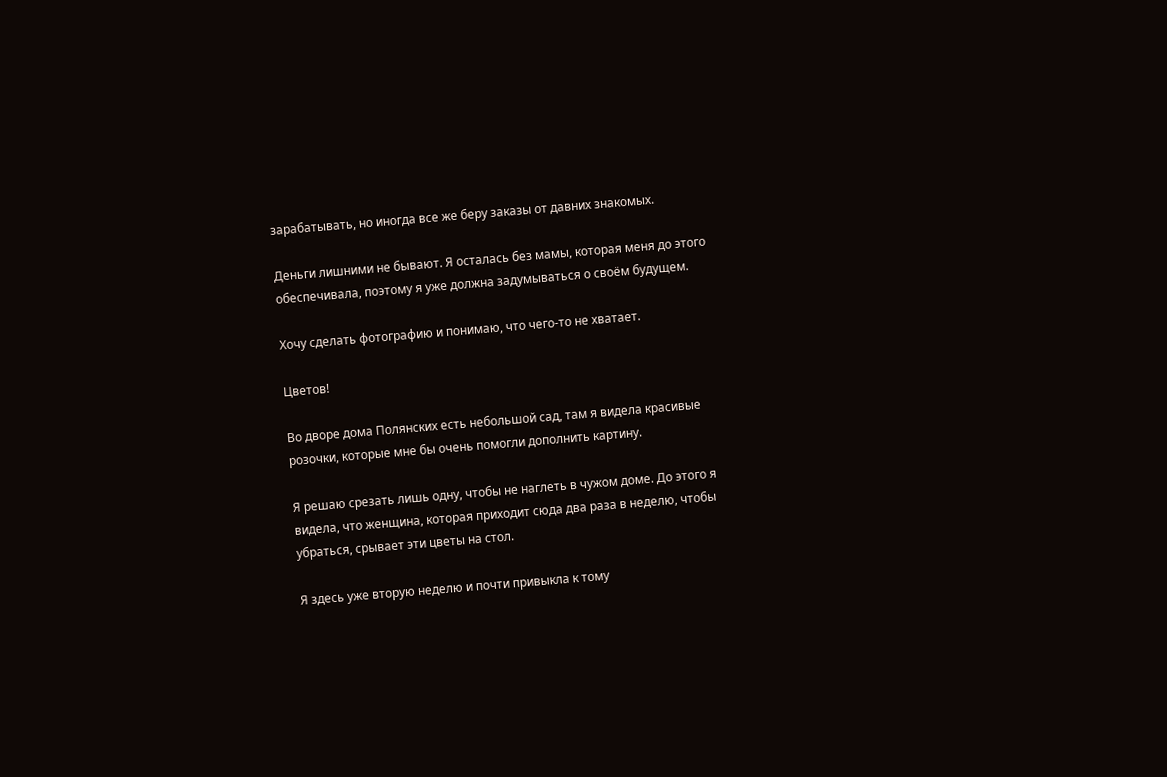зарабатывать, но иногда все же беру заказы от давних знакомых.

Деньги лишними не бывают. Я осталась без мамы, которая меня до этого обеспечивала, поэтому я уже должна задумываться о своём будущем.

Хочу сделать фотографию и понимаю, что чего-то не хватает.

Цветов!

Во дворе дома Полянских есть небольшой сад, там я видела красивые розочки, которые мне бы очень помогли дополнить картину.

Я решаю срезать лишь одну, чтобы не наглеть в чужом доме. До этого я видела, что женщина, которая приходит сюда два раза в неделю, чтобы убраться, срывает эти цветы на стол.

Я здесь уже вторую неделю и почти привыкла к тому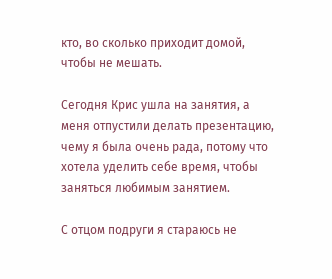кто, во сколько приходит домой, чтобы не мешать.

Сегодня Крис ушла на занятия, а меня отпустили делать презентацию, чему я была очень рада, потому что хотела уделить себе время, чтобы заняться любимым занятием.

С отцом подруги я стараюсь не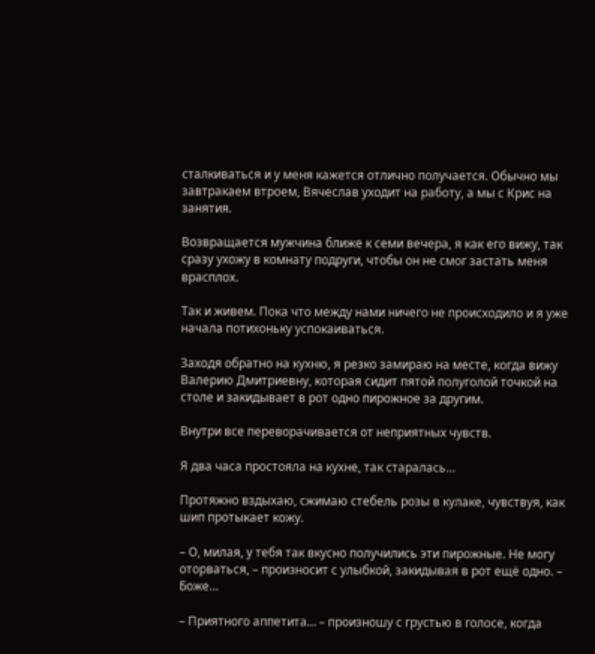сталкиваться и у меня кажется отлично получается. Обычно мы завтракаем втроем, Вячеслав уходит на работу, а мы с Крис на занятия.

Возвращается мужчина ближе к семи вечера, я как его вижу, так сразу ухожу в комнату подруги, чтобы он не смог застать меня врасплох.

Так и живем. Пока что между нами ничего не происходило и я уже начала потихоньку успокаиваться.

Заходя обратно на кухню, я резко замираю на месте, когда вижу Валерию Дмитриевну, которая сидит пятой полуголой точкой на столе и закидывает в рот одно пирожное за другим.

Внутри все переворачивается от неприятных чувств.

Я два часа простояла на кухне, так старалась…

Протяжно вздыхаю, сжимаю стебель розы в кулаке, чувствуя, как шип протыкает кожу.

– О, милая, у тебя так вкусно получились эти пирожные. Не могу оторваться, – произносит с улыбкой, закидывая в рот ещё одно. – Боже…

– Приятного аппетита… – произношу с грустью в голосе, когда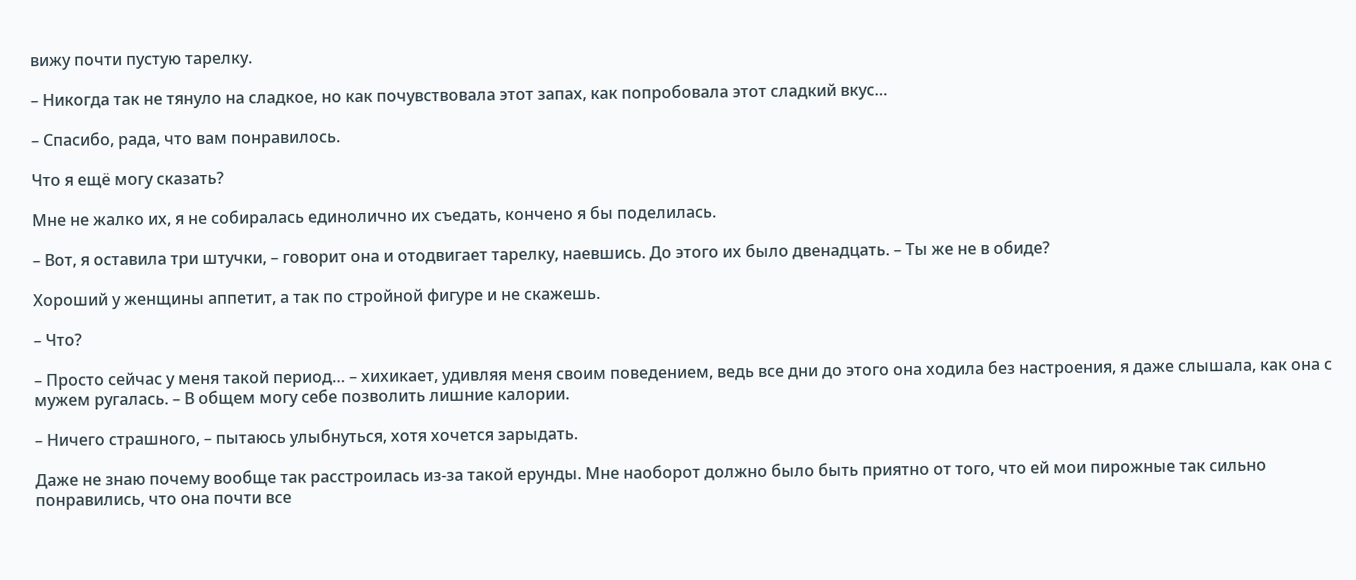вижу почти пустую тарелку.

– Никогда так не тянуло на сладкое, но как почувствовала этот запах, как попробовала этот сладкий вкус…

– Спасибо, рада, что вам понравилось.

Что я ещё могу сказать?

Мне не жалко их, я не собиралась единолично их съедать, кончено я бы поделилась.

– Вот, я оставила три штучки, – говорит она и отодвигает тарелку, наевшись. До этого их было двенадцать. – Ты же не в обиде?

Хороший у женщины аппетит, а так по стройной фигуре и не скажешь.

– Что?

– Просто сейчас у меня такой период… – хихикает, удивляя меня своим поведением, ведь все дни до этого она ходила без настроения, я даже слышала, как она с мужем ругалась. – В общем могу себе позволить лишние калории.

– Ничего страшного, – пытаюсь улыбнуться, хотя хочется зарыдать.

Даже не знаю почему вообще так расстроилась из-за такой ерунды. Мне наоборот должно было быть приятно от того, что ей мои пирожные так сильно понравились, что она почти все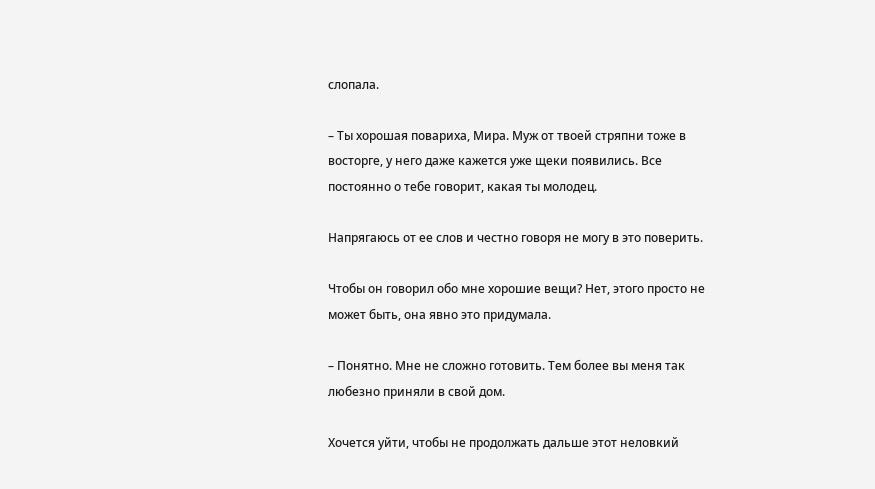слопала.

– Ты хорошая повариха, Мира. Муж от твоей стряпни тоже в восторге, у него даже кажется уже щеки появились. Все постоянно о тебе говорит, какая ты молодец.

Напрягаюсь от ее слов и честно говоря не могу в это поверить.

Чтобы он говорил обо мне хорошие вещи? Нет, этого просто не может быть, она явно это придумала.

– Понятно. Мне не сложно готовить. Тем более вы меня так любезно приняли в свой дом.

Хочется уйти, чтобы не продолжать дальше этот неловкий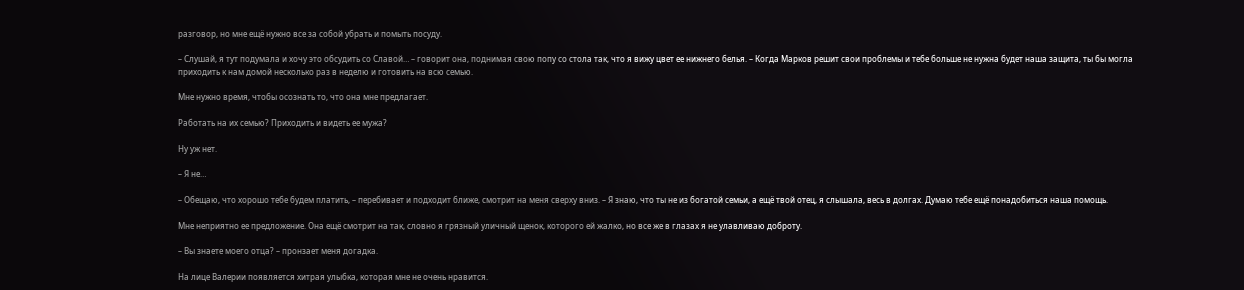разговор, но мне ещё нужно все за собой убрать и помыть посуду.

– Слушай, я тут подумала и хочу это обсудить со Славой… – говорит она, поднимая свою попу со стола так, что я вижу цвет ее нижнего белья. – Когда Марков решит свои проблемы и тебе больше не нужна будет наша защита, ты бы могла приходить к нам домой несколько раз в неделю и готовить на всю семью.

Мне нужно время, чтобы осознать то, что она мне предлагает.

Работать на их семью? Приходить и видеть ее мужа?

Ну уж нет.

– Я не…

– Обещаю, что хорошо тебе будем платить, – перебивает и подходит ближе, смотрит на меня сверху вниз. – Я знаю, что ты не из богатой семьи, а ещё твой отец, я слышала, весь в долгах. Думаю тебе ещё понадобиться наша помощь.

Мне неприятно ее предложение. Она ещё смотрит на так, словно я грязный уличный щенок, которого ей жалко, но все же в глазах я не улавливаю доброту.

– Вы знаете моего отца? – пронзает меня догадка.

На лице Валерии появляется хитрая улыбка, которая мне не очень нравится.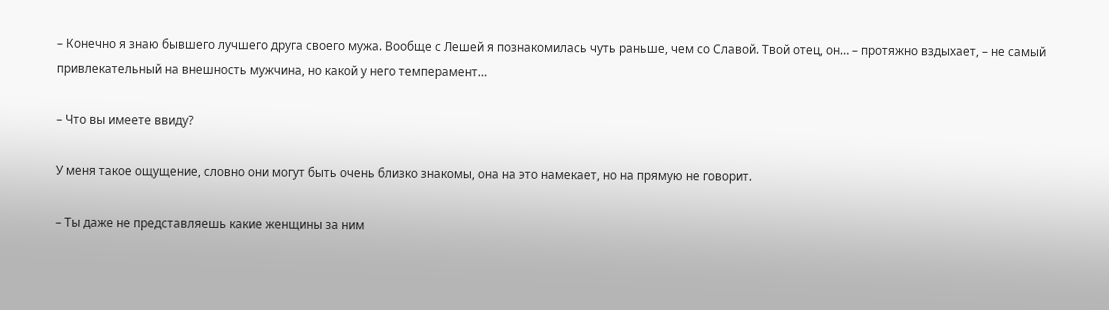– Конечно я знаю бывшего лучшего друга своего мужа. Вообще с Лешей я познакомилась чуть раньше, чем со Славой. Твой отец, он… – протяжно вздыхает, – не самый привлекательный на внешность мужчина, но какой у него темперамент…

– Что вы имеете ввиду?

У меня такое ощущение, словно они могут быть очень близко знакомы, она на это намекает, но на прямую не говорит.

– Ты даже не представляешь какие женщины за ним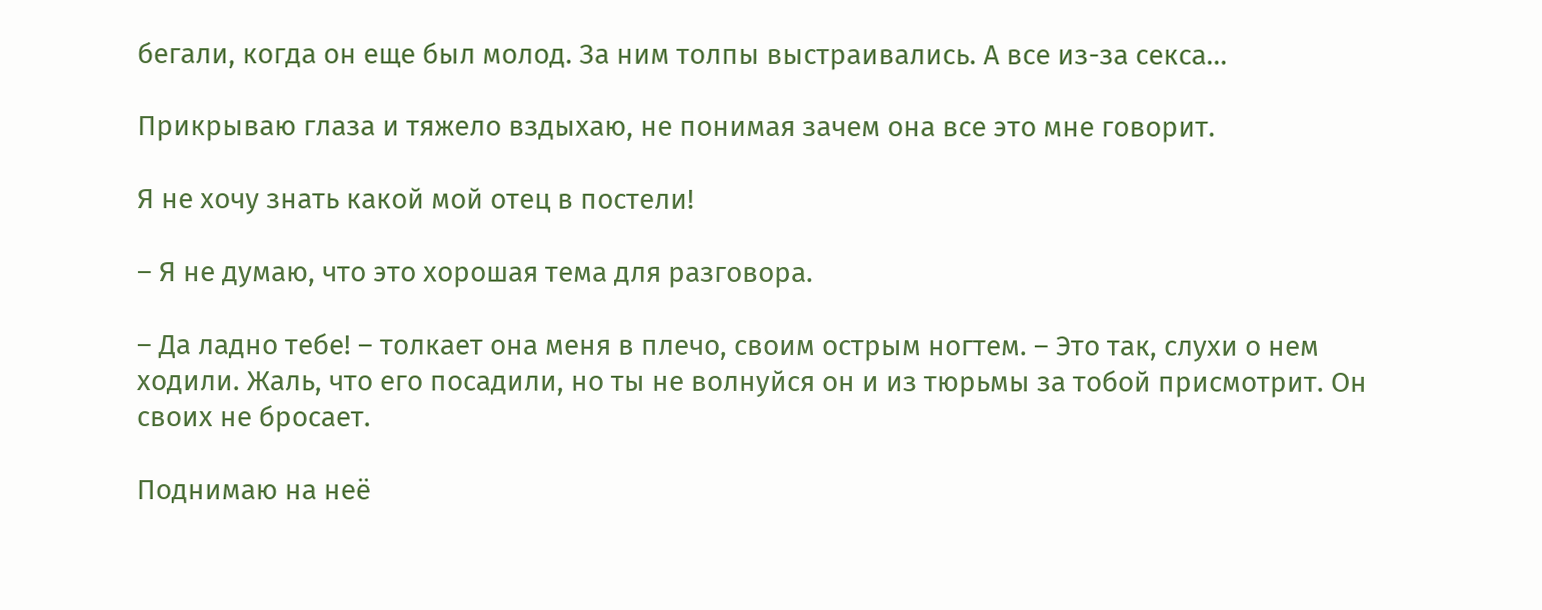бегали, когда он еще был молод. За ним толпы выстраивались. А все из-за секса…

Прикрываю глаза и тяжело вздыхаю, не понимая зачем она все это мне говорит.

Я не хочу знать какой мой отец в постели!

– Я не думаю, что это хорошая тема для разговора.

– Да ладно тебе! – толкает она меня в плечо, своим острым ногтем. – Это так, слухи о нем ходили. Жаль, что его посадили, но ты не волнуйся он и из тюрьмы за тобой присмотрит. Он своих не бросает.

Поднимаю на неё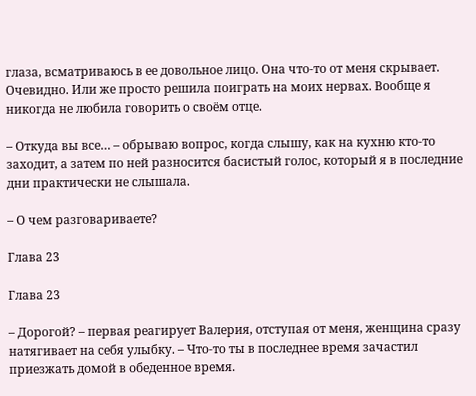глаза, всматриваюсь в ее довольное лицо. Она что-то от меня скрывает. Очевидно. Или же просто решила поиграть на моих нервах. Вообще я никогда не любила говорить о своём отце.

– Откуда вы все… – обрываю вопрос, когда слышу, как на кухню кто-то заходит, а затем по ней разносится басистый голос, который я в последние дни практически не слышала.

– О чем разговариваете?

Глава 23

Глава 23

– Дорогой? – первая реагирует Валерия, отступая от меня, женщина сразу натягивает на себя улыбку. – Что-то ты в последнее время зачастил приезжать домой в обеденное время.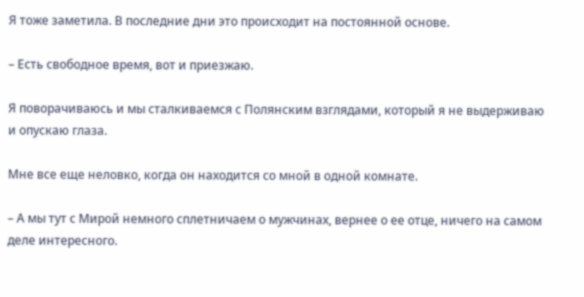Я тоже заметила. В последние дни это происходит на постоянной основе.

– Есть свободное время, вот и приезжаю.

Я поворачиваюсь и мы сталкиваемся с Полянским взглядами, который я не выдерживаю и опускаю глаза.

Мне все еще неловко, когда он находится со мной в одной комнате.

– А мы тут с Мирой немного сплетничаем о мужчинах, вернее о ее отце, ничего на самом деле интересного.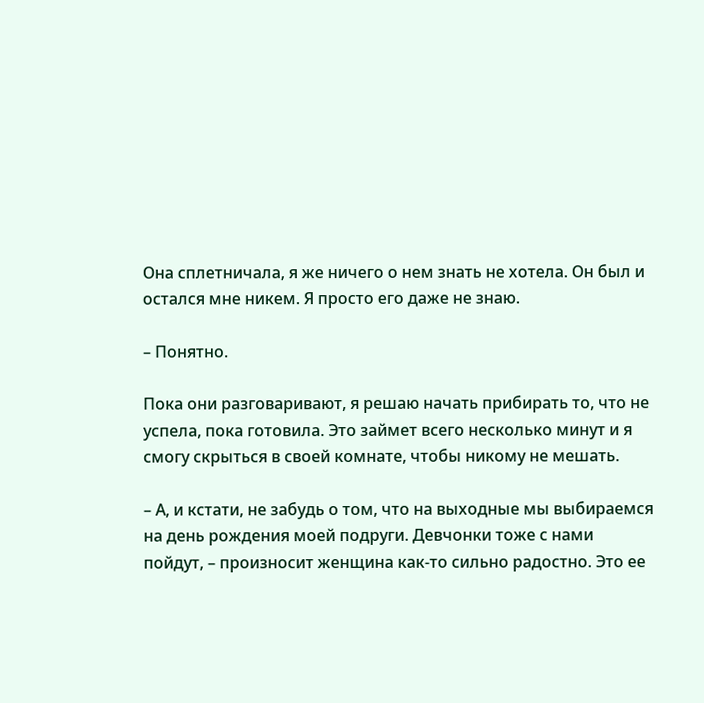Она сплетничала, я же ничего о нем знать не хотела. Он был и остался мне никем. Я просто его даже не знаю.

– Понятно.

Пока они разговаривают, я решаю начать прибирать то, что не успела, пока готовила. Это займет всего несколько минут и я смогу скрыться в своей комнате, чтобы никому не мешать.

– А, и кстати, не забудь о том, что на выходные мы выбираемся на день рождения моей подруги. Девчонки тоже с нами пойдут, – произносит женщина как-то сильно радостно. Это ее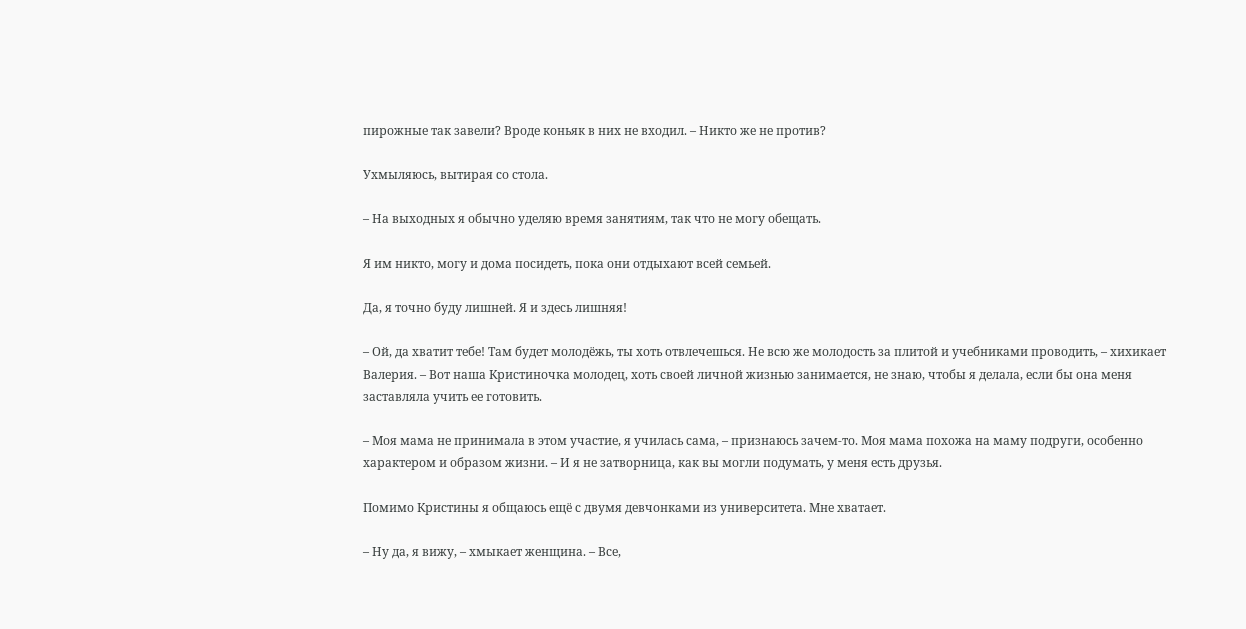пирожные так завели? Вроде коньяк в них не входил. – Никто же не против?

Ухмыляюсь, вытирая со стола.

– На выходных я обычно уделяю время занятиям, так что не могу обещать.

Я им никто, могу и дома посидеть, пока они отдыхают всей семьей.

Да, я точно буду лишней. Я и здесь лишняя!

– Ой, да хватит тебе! Там будет молодёжь, ты хоть отвлечешься. Не всю же молодость за плитой и учебниками проводить, – хихикает Валерия. – Вот наша Кристиночка молодец, хоть своей личной жизнью занимается, не знаю, чтобы я делала, если бы она меня заставляла учить ее готовить.

– Моя мама не принимала в этом участие, я училась сама, – признаюсь зачем-то. Моя мама похожа на маму подруги, особенно характером и образом жизни. – И я не затворница, как вы могли подумать, у меня есть друзья.

Помимо Кристины я общаюсь ещё с двумя девчонками из университета. Мне хватает.

– Ну да, я вижу, – хмыкает женщина. – Все,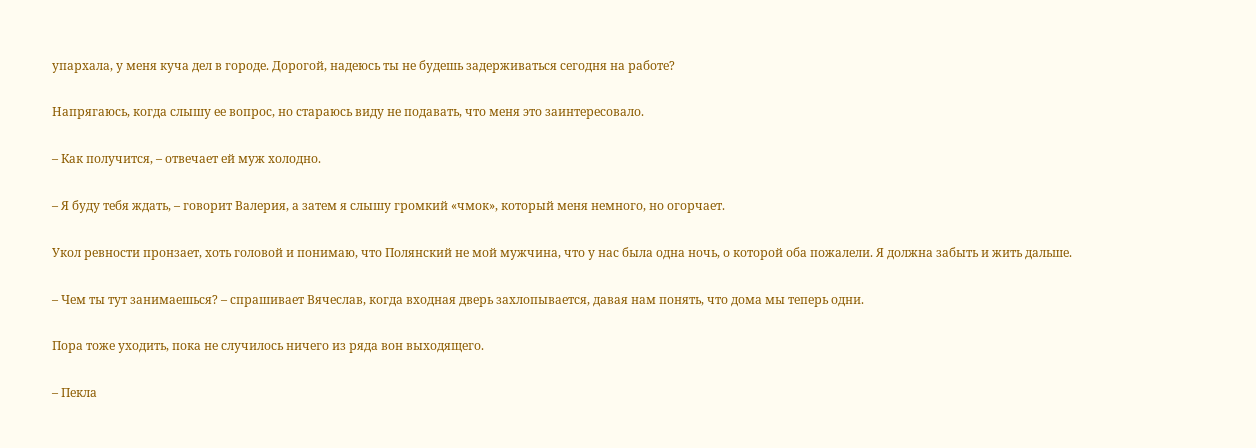упархала, у меня куча дел в городе. Дорогой, надеюсь ты не будешь задерживаться сегодня на работе?

Напрягаюсь, когда слышу ее вопрос, но стараюсь виду не подавать, что меня это заинтересовало.

– Как получится, – отвечает ей муж холодно.

– Я буду тебя ждать, – говорит Валерия, а затем я слышу громкий «чмок», который меня немного, но огорчает.

Укол ревности пронзает, хоть головой и понимаю, что Полянский не мой мужчина, что у нас была одна ночь, о которой оба пожалели. Я должна забыть и жить дальше.

– Чем ты тут занимаешься? – спрашивает Вячеслав, когда входная дверь захлопывается, давая нам понять, что дома мы теперь одни.

Пора тоже уходить, пока не случилось ничего из ряда вон выходящего.

– Пекла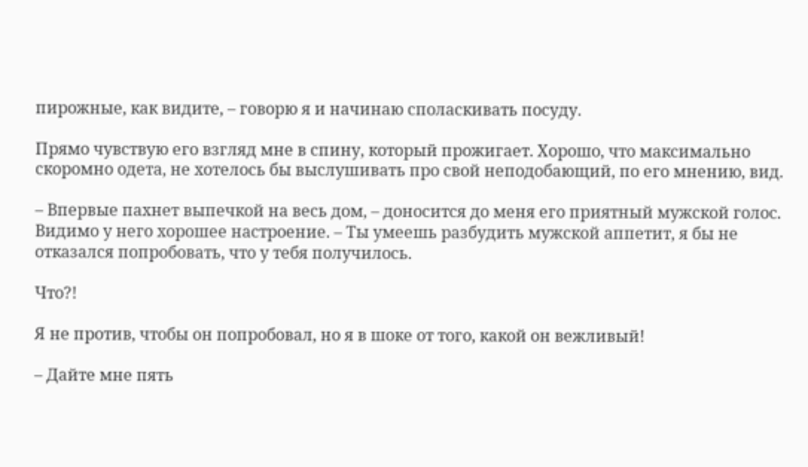пирожные, как видите, – говорю я и начинаю споласкивать посуду.

Прямо чувствую его взгляд мне в спину, который прожигает. Хорошо, что максимально скоромно одета, не хотелось бы выслушивать про свой неподобающий, по его мнению, вид.

– Впервые пахнет выпечкой на весь дом, – доносится до меня его приятный мужской голос. Видимо у него хорошее настроение. – Ты умеешь разбудить мужской аппетит, я бы не отказался попробовать, что у тебя получилось.

Что?!

Я не против, чтобы он попробовал, но я в шоке от того, какой он вежливый!

– Дайте мне пять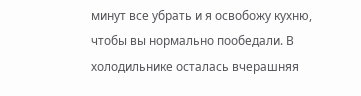минут все убрать и я освобожу кухню, чтобы вы нормально пообедали. В холодильнике осталась вчерашняя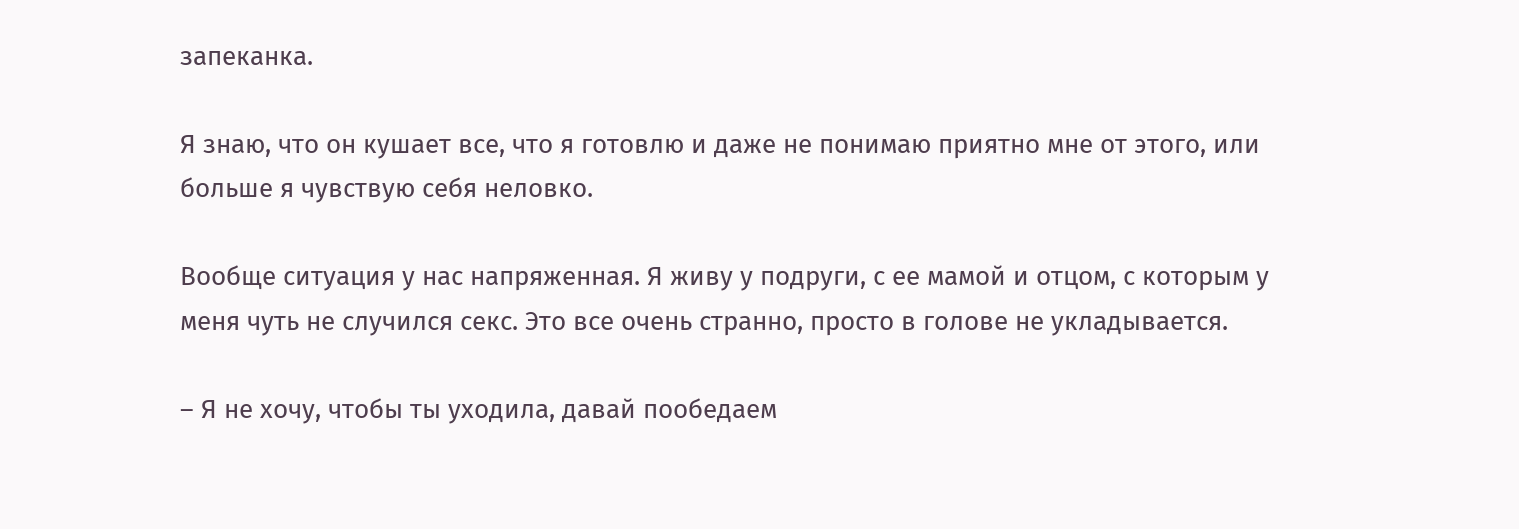запеканка.

Я знаю, что он кушает все, что я готовлю и даже не понимаю приятно мне от этого, или больше я чувствую себя неловко.

Вообще ситуация у нас напряженная. Я живу у подруги, с ее мамой и отцом, с которым у меня чуть не случился секс. Это все очень странно, просто в голове не укладывается.

– Я не хочу, чтобы ты уходила, давай пообедаем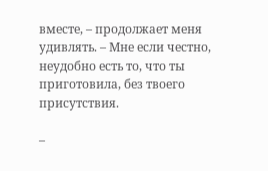вместе, – продолжает меня удивлять. – Мне если честно, неудобно есть то, что ты приготовила, без твоего присутствия.

–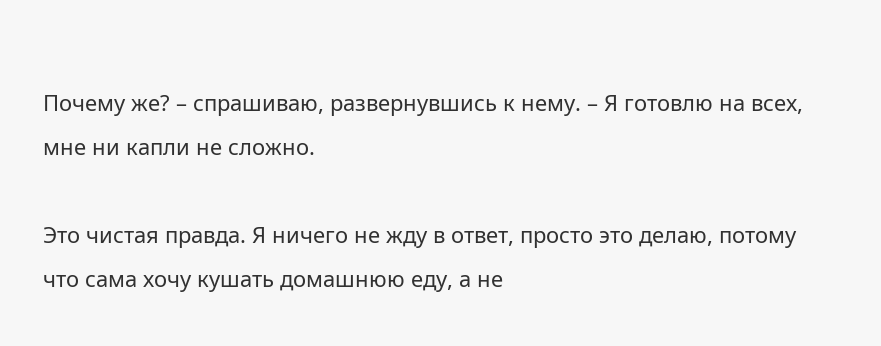Почему же? – спрашиваю, развернувшись к нему. – Я готовлю на всех, мне ни капли не сложно.

Это чистая правда. Я ничего не жду в ответ, просто это делаю, потому что сама хочу кушать домашнюю еду, а не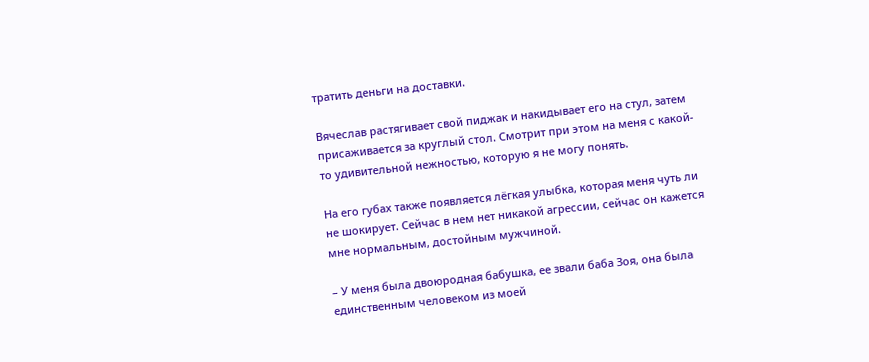тратить деньги на доставки.

Вячеслав растягивает свой пиджак и накидывает его на стул, затем присаживается за круглый стол. Смотрит при этом на меня с какой-то удивительной нежностью, которую я не могу понять.

На его губах также появляется лёгкая улыбка, которая меня чуть ли не шокирует. Сейчас в нем нет никакой агрессии, сейчас он кажется мне нормальным, достойным мужчиной.

– У меня была двоюродная бабушка, ее звали баба Зоя, она была единственным человеком из моей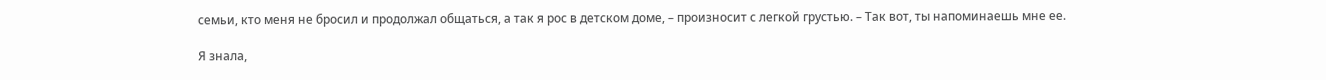семьи, кто меня не бросил и продолжал общаться, а так я рос в детском доме, – произносит с легкой грустью. – Так вот, ты напоминаешь мне ее.

Я знала,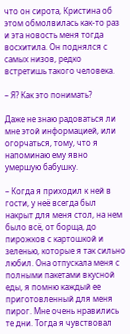что он сирота, Кристина об этом обмолвилась как-то раз и эта новость меня тогда восхитила. Он поднялся с самых низов, редко встретишь такого человека.

– Я? Как это понимать?

Даже не знаю радоваться ли мне этой информацией, или огорчаться, тому, что я напоминаю ему явно умершую бабушку.

– Когда я приходил к ней в гости, у неё всегда был накрыт для меня стол, на нем было всё, от борща, до пирожков с картошкой и зеленью, которые я так сильно любил. Она отпускала меня с полными пакетами вкусной еды, я помню каждый ее приготовленный для меня пирог. Мне очень нравились те дни. Тогда я чувствовал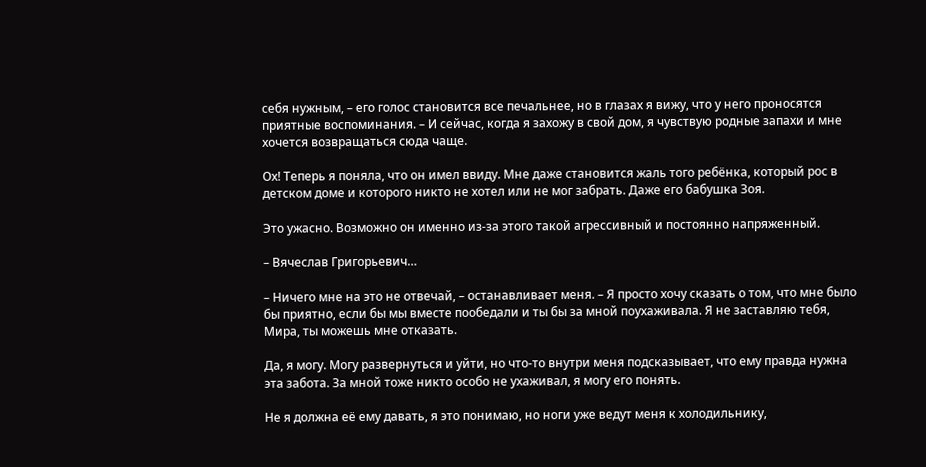себя нужным, – его голос становится все печальнее, но в глазах я вижу, что у него проносятся приятные воспоминания. – И сейчас, когда я захожу в свой дом, я чувствую родные запахи и мне хочется возвращаться сюда чаще.

Ох! Теперь я поняла, что он имел ввиду. Мне даже становится жаль того ребёнка, который рос в детском доме и которого никто не хотел или не мог забрать. Даже его бабушка Зоя.

Это ужасно. Возможно он именно из-за этого такой агрессивный и постоянно напряженный.

– Вячеслав Григорьевич…

– Ничего мне на это не отвечай, – останавливает меня. – Я просто хочу сказать о том, что мне было бы приятно, если бы мы вместе пообедали и ты бы за мной поухаживала. Я не заставляю тебя, Мира, ты можешь мне отказать.

Да, я могу. Могу развернуться и уйти, но что-то внутри меня подсказывает, что ему правда нужна эта забота. За мной тоже никто особо не ухаживал, я могу его понять.

Не я должна её ему давать, я это понимаю, но ноги уже ведут меня к холодильнику,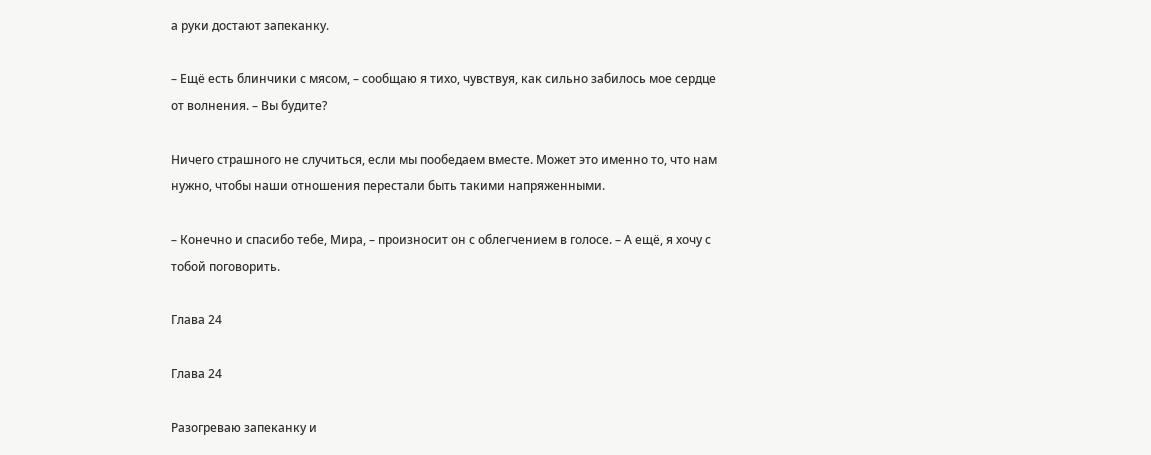а руки достают запеканку.

– Ещё есть блинчики с мясом, – сообщаю я тихо, чувствуя, как сильно забилось мое сердце от волнения. – Вы будите?

Ничего страшного не случиться, если мы пообедаем вместе. Может это именно то, что нам нужно, чтобы наши отношения перестали быть такими напряженными.

– Конечно и спасибо тебе, Мира, – произносит он с облегчением в голосе. – А ещё, я хочу с тобой поговорить.

Глава 24

Глава 24

Разогреваю запеканку и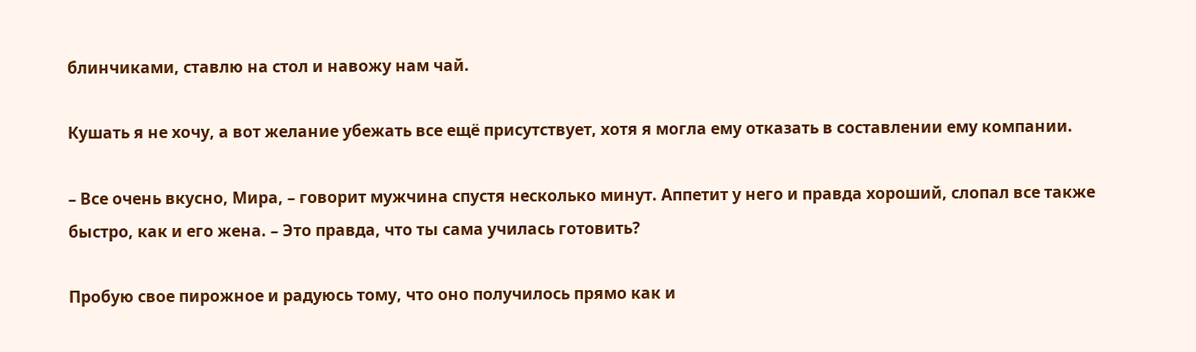блинчиками, ставлю на стол и навожу нам чай.

Кушать я не хочу, а вот желание убежать все ещё присутствует, хотя я могла ему отказать в составлении ему компании.

– Все очень вкусно, Мира, – говорит мужчина спустя несколько минут. Аппетит у него и правда хороший, слопал все также быстро, как и его жена. – Это правда, что ты сама училась готовить?

Пробую свое пирожное и радуюсь тому, что оно получилось прямо как и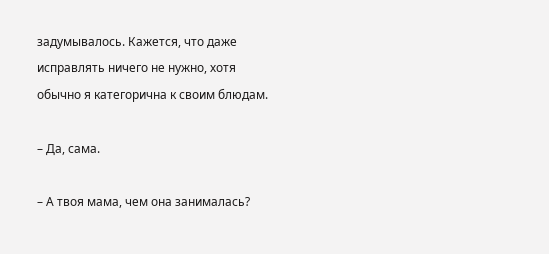задумывалось. Кажется, что даже исправлять ничего не нужно, хотя обычно я категорична к своим блюдам.

– Да, сама.

– А твоя мама, чем она занималась?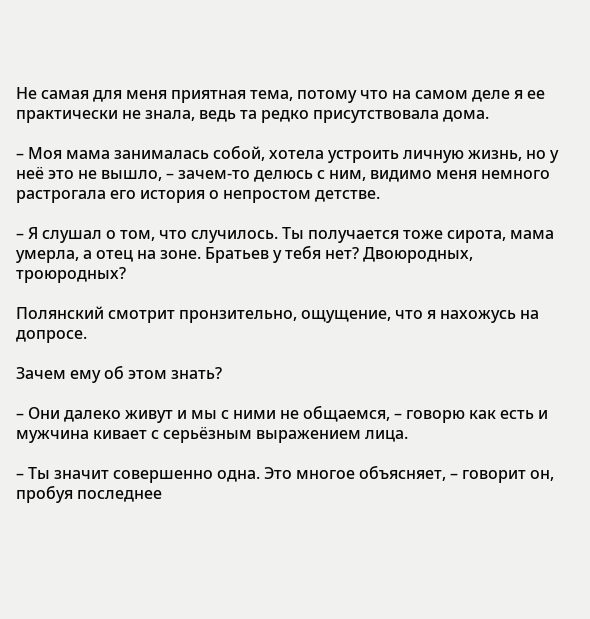Не самая для меня приятная тема, потому что на самом деле я ее практически не знала, ведь та редко присутствовала дома.

– Моя мама занималась собой, хотела устроить личную жизнь, но у неё это не вышло, – зачем-то делюсь с ним, видимо меня немного растрогала его история о непростом детстве.

– Я слушал о том, что случилось. Ты получается тоже сирота, мама умерла, а отец на зоне. Братьев у тебя нет? Двоюродных, троюродных?

Полянский смотрит пронзительно, ощущение, что я нахожусь на допросе.

Зачем ему об этом знать?

– Они далеко живут и мы с ними не общаемся, – говорю как есть и мужчина кивает с серьёзным выражением лица.

– Ты значит совершенно одна. Это многое объясняет, – говорит он, пробуя последнее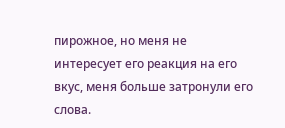пирожное, но меня не интересует его реакция на его вкус, меня больше затронули его слова.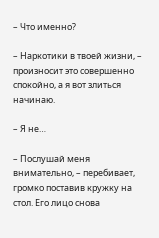– Что именно?

– Наркотики в твоей жизни, – произносит это совершенно спокойно, а я вот злиться начинаю.

– Я не…

– Послушай меня внимательно, – перебивает, громко поставив кружку на стол. Его лицо снова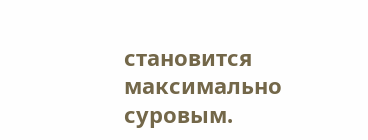становится максимально суровым.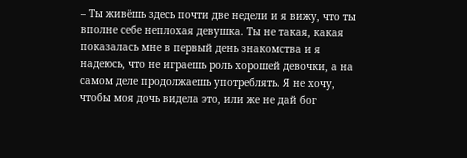– Ты живёшь здесь почти две недели и я вижу, что ты вполне себе неплохая девушка. Ты не такая, какая показалась мне в первый день знакомства и я надеюсь, что не играешь роль хорошей девочки, а на самом деле продолжаешь употреблять. Я не хочу, чтобы моя дочь видела это, или же не дай бог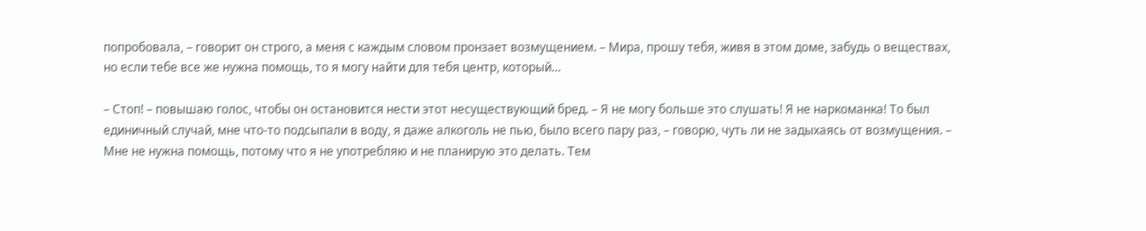попробовала, – говорит он строго, а меня с каждым словом пронзает возмущением. – Мира, прошу тебя, живя в этом доме, забудь о веществах, но если тебе все же нужна помощь, то я могу найти для тебя центр, который…

– Стоп! – повышаю голос, чтобы он остановится нести этот несуществующий бред. – Я не могу больше это слушать! Я не наркоманка! То был единичный случай, мне что-то подсыпали в воду, я даже алкоголь не пью, было всего пару раз, – говорю, чуть ли не задыхаясь от возмущения. – Мне не нужна помощь, потому что я не употребляю и не планирую это делать. Тем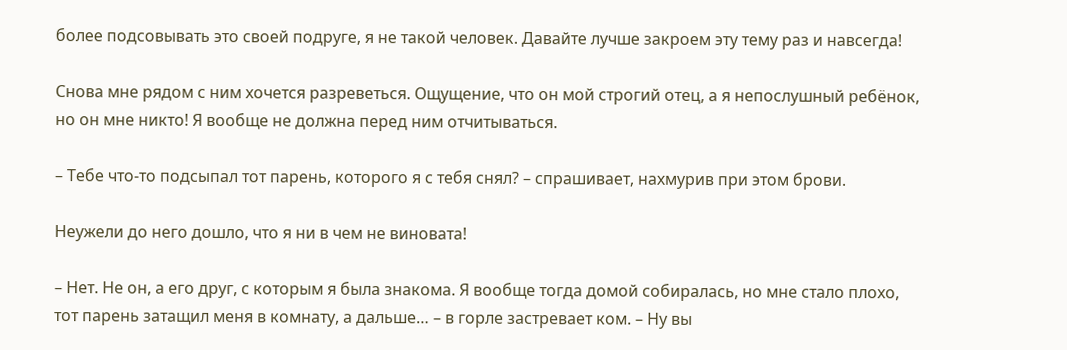более подсовывать это своей подруге, я не такой человек. Давайте лучше закроем эту тему раз и навсегда!

Снова мне рядом с ним хочется разреветься. Ощущение, что он мой строгий отец, а я непослушный ребёнок, но он мне никто! Я вообще не должна перед ним отчитываться.

– Тебе что-то подсыпал тот парень, которого я с тебя снял? – спрашивает, нахмурив при этом брови.

Неужели до него дошло, что я ни в чем не виновата!

– Нет. Не он, а его друг, с которым я была знакома. Я вообще тогда домой собиралась, но мне стало плохо, тот парень затащил меня в комнату, а дальше… – в горле застревает ком. – Ну вы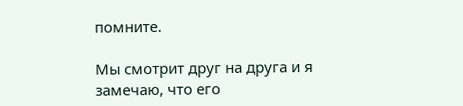помните.

Мы смотрит друг на друга и я замечаю, что его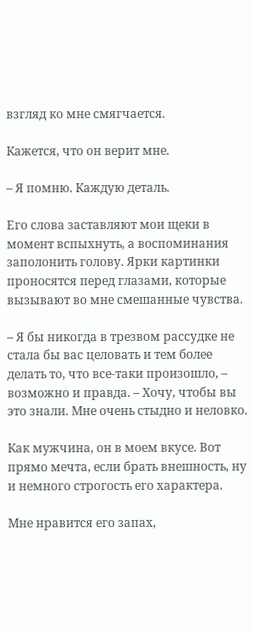взгляд ко мне смягчается.

Кажется, что он верит мне.

– Я помню. Каждую деталь.

Его слова заставляют мои щеки в момент вспыхнуть, а воспоминания заполонить голову. Ярки картинки проносятся перед глазами, которые вызывают во мне смешанные чувства.

– Я бы никогда в трезвом рассудке не стала бы вас целовать и тем более делать то, что все-таки произошло, – возможно и правда. – Хочу, чтобы вы это знали. Мне очень стыдно и неловко.

Как мужчина, он в моем вкусе. Вот прямо мечта, если брать внешность, ну и немного строгость его характера.

Мне нравится его запах,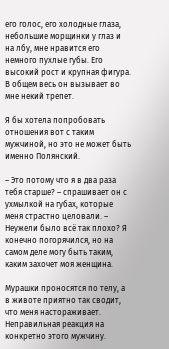его голос, его холодные глаза, небольшие морщинки у глаз и на лбу, мне нравится его немного пухлые губы. Его высокий рост и крупная фигура. В общем весь он вызывает во мне некий трепет.

Я бы хотела попробовать отношения вот с таким мужчиной, но это не может быть именно Полянский.

– Это потому что я в два раза тебя старше? – спрашивает он с ухмылкой на губах, которые меня страстно целовали. – Неужели было всё так плохо? Я конечно погорячился, но на самом деле могу быть таким, каким захочет моя женщина.

Мурашки проносятся по телу, а в животе приятно так сводит, что меня настораживает. Неправильная реакция на конкретно этого мужчину.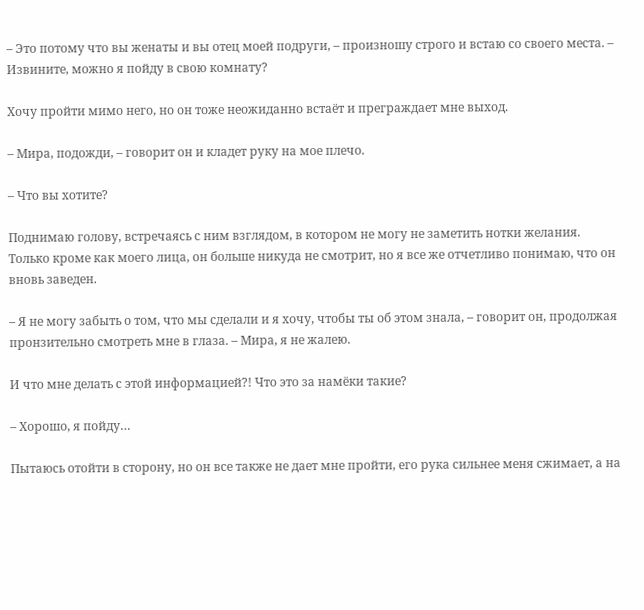– Это потому что вы женаты и вы отец моей подруги, – произношу строго и встаю со своего места. – Извините, можно я пойду в свою комнату?

Хочу пройти мимо него, но он тоже неожиданно встаёт и преграждает мне выход.

– Мира, подожди, – говорит он и кладет руку на мое плечо.

– Что вы хотите?

Поднимаю голову, встречаясь с ним взглядом, в котором не могу не заметить нотки желания. Только кроме как моего лица, он больше никуда не смотрит, но я все же отчетливо понимаю, что он вновь заведен.

– Я не могу забыть о том, что мы сделали и я хочу, чтобы ты об этом знала, – говорит он, продолжая пронзительно смотреть мне в глаза. – Мира, я не жалею.

И что мне делать с этой информацией?! Что это за намёки такие?

– Хорошо, я пойду…

Пытаюсь отойти в сторону, но он все также не дает мне пройти, его рука сильнее меня сжимает, а на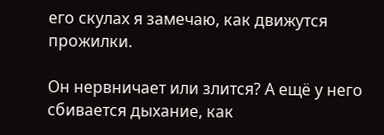его скулах я замечаю, как движутся прожилки.

Он нервничает или злится? А ещё у него сбивается дыхание, как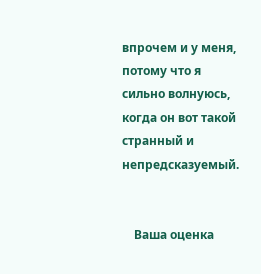впрочем и у меня, потому что я сильно волнуюсь, когда он вот такой странный и непредсказуемый.


    Ваша оценка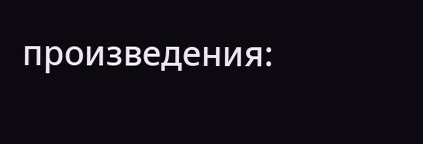произведения: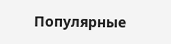Популярные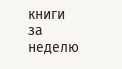книги за неделю